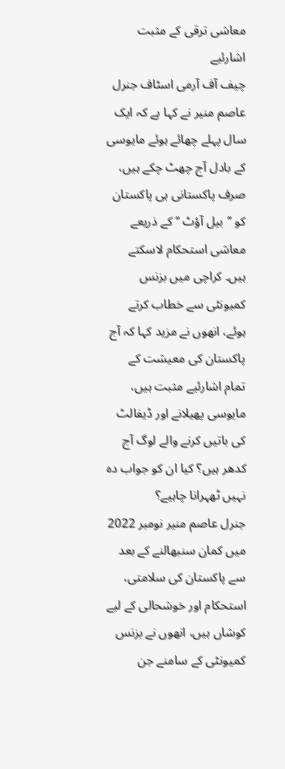معاشی ترقی کے مثبت اشارئیے
چیف آف آرمی اسٹاف جنرل عاصم منیر نے کہا ہے کہ ایک سال پہلے چھائے ہوئے مایوسی کے بادل آج چھٹ چکے ہیں، صرف پاکستانی ہی پاکستان کو ’’بیل آؤٹ ‘‘ کے ذریعے معاشی استحکام لاسکتے ہیں۔ کراچی میں بزنس کمیونٹی سے خطاب کرتے ہوئے، انھوں نے مزید کہا کہ آج پاکستان کی معیشت کے تمام اشارئیے مثبت ہیں، مایوسی پھیلانے اور ڈیفالٹ کی باتیں کرنے والے لوگ آج کدھر ہیں؟ کیا ان کو جواب دہ نہیں ٹھہرانا چاہیے؟
جنرل عاصم منیر نومبر 2022 میں کمان سنبھالنے کے بعد سے پاکستان کی سلامتی، استحکام اور خوشحالی کے لیے کوشاں ہیں، انھوں نے بزنس کمیونٹی کے سامنے جن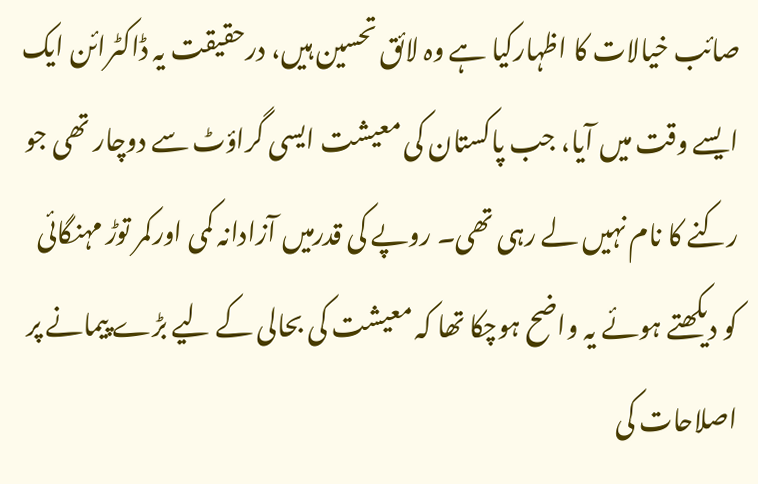صائب خیالات کا اظہارکیا ہے وہ لائق تحسین ہیں، درحقیقت یہ ڈاکٹرائن ایک ایسے وقت میں آیا، جب پاکستان کی معیشت ایسی گراؤٹ سے دوچار تھی جو رکنے کا نام نہیں لے رہی تھی۔ روپے کی قدرمیں آزادانہ کمی اورکمر توڑ مہنگائی کو دیکھتے ہوئے یہ واضح ہوچکا تھا کہ معیشت کی بحالی کے لیے بڑے پیمانے پر اصلاحات کی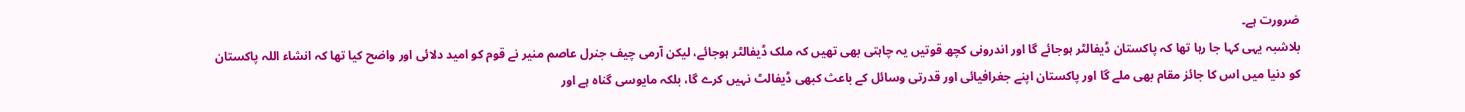ضرورت ہے۔
بلاشبہ یہی کہا جا رہا تھا کہ پاکستان ڈیفالٹر ہوجائے گا اور اندرونی کچھ قوتیں یہ چاہتی بھی تھیں کہ ملک ڈیفالٹر ہوجائے، لیکن آرمی چیف جنرل عاصم منیر نے قوم کو امید دلائی اور واضح کیا تھا کہ انشاء اللہ پاکستان کو دنیا میں اس کا جائز مقام بھی ملے گا اور پاکستان اپنے جغرافیائی اور قدرتی وسائل کے باعث کبھی ڈیفالٹ نہیں کرے گا، بلکہ مایوسی گناہ ہے اور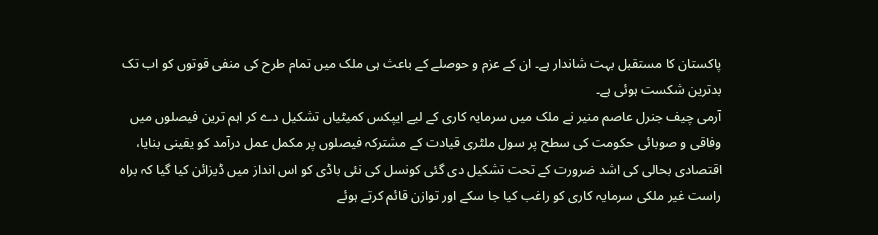پاکستان کا مستقبل بہت شاندار ہے۔ ان کے عزم و حوصلے کے باعث ہی ملک میں تمام طرح کی منفی قوتوں کو اب تک بدترین شکست ہوئی ہے۔
آرمی چیف جنرل عاصم منیر نے ملک میں سرمایہ کاری کے لیے ایپکس کمیٹیاں تشکیل دے کر اہم ترین فیصلوں میں وفاقی و صوبائی حکومت کی سطح پر سول ملٹری قیادت کے مشترکہ فیصلوں پر مکمل عمل درآمد کو یقینی بنایا، اقتصادی بحالی کی اشد ضرورت کے تحت تشکیل دی گئی کونسل کی نئی باڈی کو اس انداز میں ڈیزائن کیا گیا کہ براہ راست غیر ملکی سرمایہ کاری کو راغب کیا جا سکے اور توازن قائم کرتے ہوئے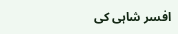افسر شاہی کی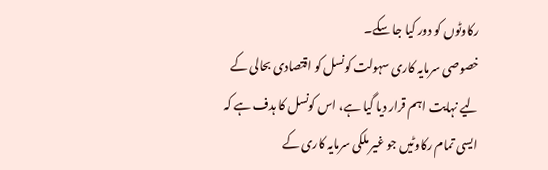رکاوٹوں کو دور کیا جا سکے۔
خصوصی سرمایہ کاری سہولت کونسل کو اقتصادی بحالی کے لیے نہایت اہم قرار دیا گیا ہے، اس کونسل کا ہدف ہے کہ ایسی تمام رکاوٹیں جو غیر ملکی سرمایہ کاری کے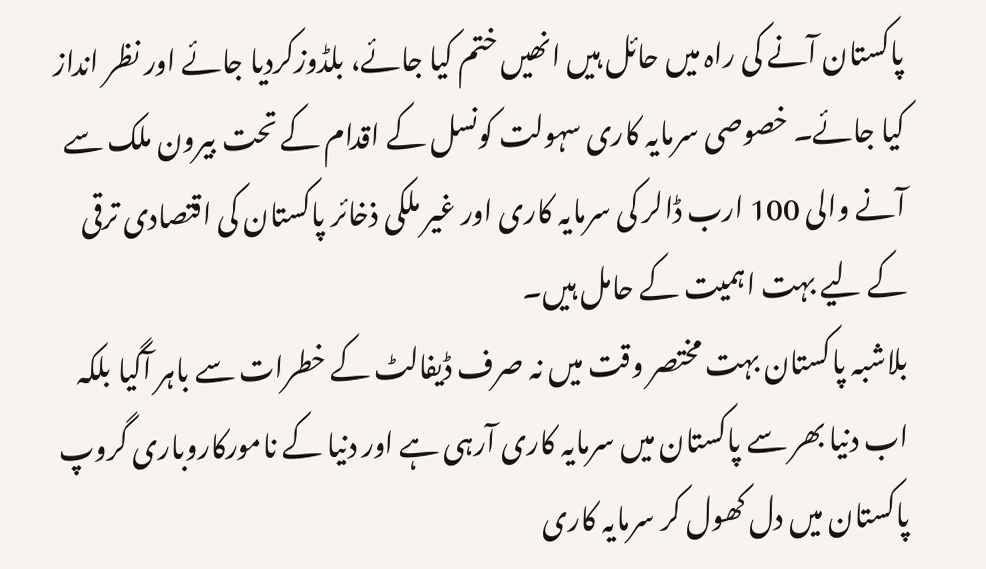پاکستان آنے کی راہ میں حائل ہیں انھیں ختم کیا جائے، بلڈوزکردیا جائے اور نظر انداز کیا جائے۔ خصوصی سرمایہ کاری سہولت کونسل کے اقدام کے تحت بیرون ملک سے آنے والی 100 ارب ڈالر کی سرمایہ کاری اور غیر ملکی ذخائر پاکستان کی اقتصادی ترقی کے لیے بہت اہمیت کے حامل ہیں۔
بلاشبہ پاکستان بہت مختصر وقت میں نہ صرف ڈیفالٹ کے خطرات سے باہر آگیا بلکہ اب دنیا بھر سے پاکستان میں سرمایہ کاری آرہی ہے اور دنیا کے نامورکاروباری گروپ پاکستان میں دل کھول کر سرمایہ کاری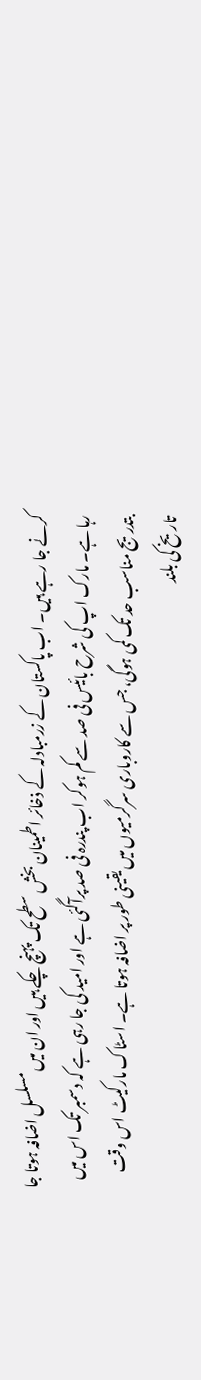کرنے جا رہے ہیں۔ اب پاکستان کے زرمبادلہ کے ذخائر اطمینان بخش سطح تک پہنچ چکے ہیں اور ان میں مسلسل اضافہ ہوتا جا رہا ہے۔ مارک اپ کی شرح بائیس فی صد سے کم ہوکر اب پندرہ فی صد پرآگئی ہے اور امید کی جا رہی ہے کہ دسمبر تک اس میں بتدریج مناسب حد تک کمی ہوگی، جس سے کاروباری سرگرمیوں میں یقینی طور پر اضافہ ہوتا ہے۔ اسٹاک مارکیٹ اس وقت تاریخ کی بلند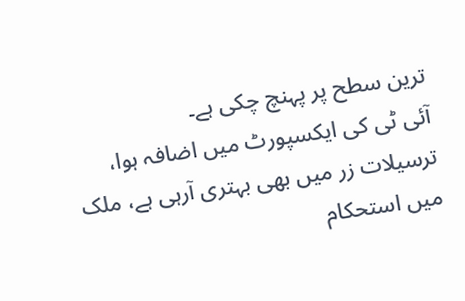ترین سطح پر پہنچ چکی ہے۔
آئی ٹی کی ایکسپورٹ میں اضافہ ہوا، ترسیلات زر میں بھی بہتری آرہی ہے، ملک میں استحکام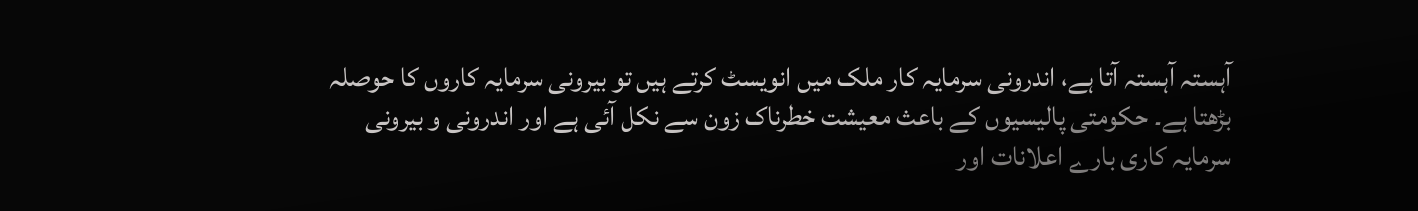آہستہ آہستہ آتا ہے، اندرونی سرمایہ کار ملک میں انویسٹ کرتے ہیں تو بیرونی سرمایہ کاروں کا حوصلہ بڑھتا ہے۔ حکومتی پالیسیوں کے باعث معیشت خطرناک زون سے نکل آئی ہے اور اندرونی و بیرونی سرمایہ کاری بارے اعلانات اور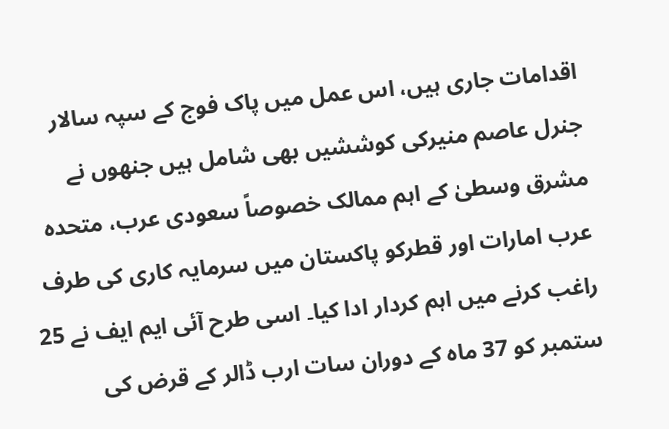اقدامات جاری ہیں، اس عمل میں پاک فوج کے سپہ سالار جنرل عاصم منیرکی کوششیں بھی شامل ہیں جنھوں نے مشرق وسطیٰ کے اہم ممالک خصوصاً سعودی عرب، متحدہ عرب امارات اور قطرکو پاکستان میں سرمایہ کاری کی طرف راغب کرنے میں اہم کردار ادا کیا۔ اسی طرح آئی ایم ایف نے 25 ستمبر کو 37 ماہ کے دوران سات ارب ڈالر کے قرض کی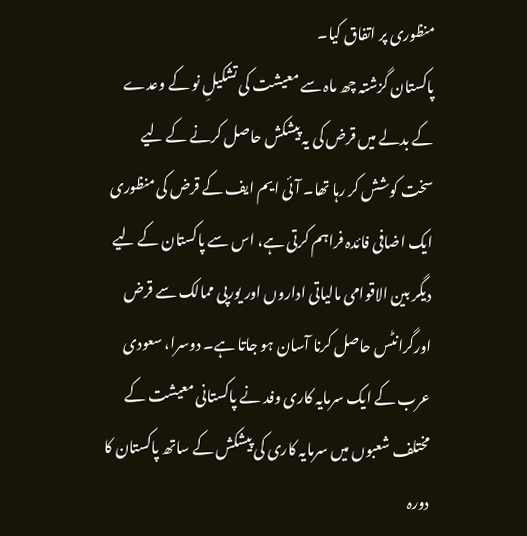منظوری پر اتفاق کیا۔
پاکستان گزشتہ چھ ماہ سے معیشت کی تشکیلِ نو کے وعدے کے بدلے میں قرض کی یہ پیشکش حاصل کرنے کے لیے سخت کوشش کر رہا تھا۔ آئی ایم ایف کے قرض کی منظوری ایک اضافی فائدہ فراہم کرتی ہے، اس سے پاکستان کے لیے دیگر بین الاقوامی مالیاتی اداروں اور یورپی ممالک سے قرض اورگرانٹس حاصل کرنا آسان ہو جاتا ہے۔ دوسرا، سعودی عرب کے ایک سرمایہ کاری وفد نے پاکستانی معیشت کے مختلف شعبوں میں سرمایہ کاری کی پیشکش کے ساتھ پاکستان کا دورہ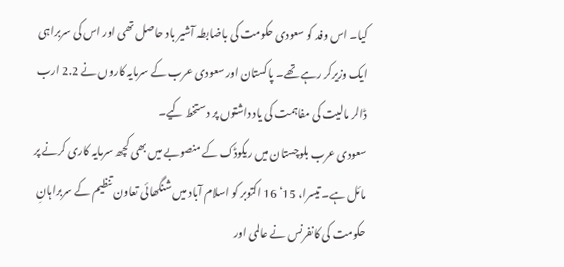کیا۔ اس وفد کو سعودی حکومت کی باضابطہ آشیر باد حاصل تھی اور اس کی سربراہی ایک وزیرکر رہے تھے۔ پاکستان اور سعودی عرب کے سرمایہ کاروں نے 2.2 ارب ڈالر مالیت کی مفاہمت کی یاد داشتوں پر دستخط کیے۔
سعودی عرب بلوچستان میں ریکوڈک کے منصوبے میں بھی کچھ سرمایہ کاری کرنے پر مائل ہے۔ تیسرا، 15‘ 16 اکتوبر کو اسلام آباد میں شنگھائی تعاون تنظیم کے سربراہانِ حکومت کی کانفرنس نے عالمی اور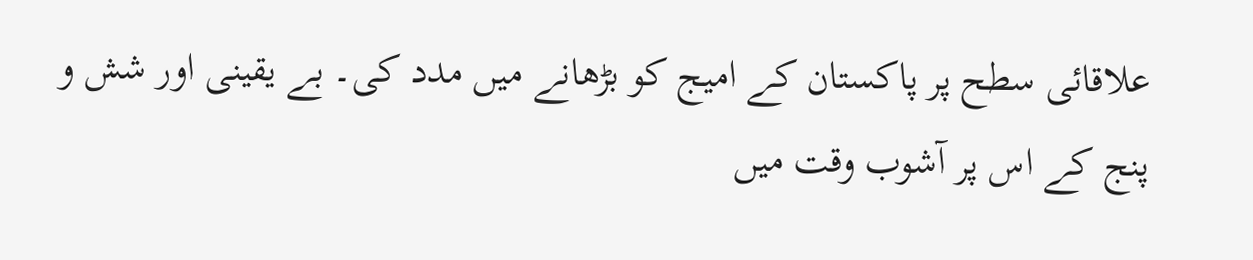علاقائی سطح پر پاکستان کے امیج کو بڑھانے میں مدد کی۔ بے یقینی اور شش و پنج کے اس پر آشوب وقت میں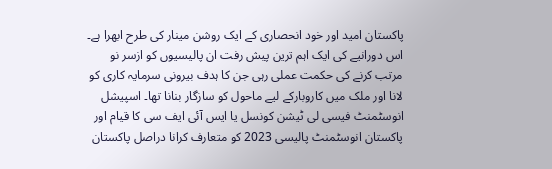پاکستان امید اور خود انحصاری کے ایک روشن مینار کی طرح ابھرا ہے۔ اس دورانیے کی ایک اہم ترین پیش رفت ان پالیسیوں کو ازسر نو مرتب کرنے کی حکمت عملی رہی جن کا ہدف بیرونی سرمایہ کاری کو لانا اور ملک میں کاروبارکے لیے ماحول کو سازگار بنانا تھا۔ اسپیشل انوسٹمنٹ فیسی لی ٹیشن کونسل یا ایس آئی ایف سی کا قیام اور پاکستان انوسٹمنٹ پالیسی 2023 کو متعارف کرانا دراصل پاکستان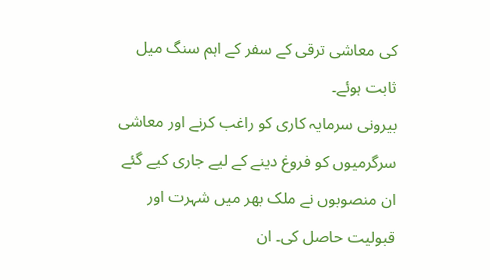کی معاشی ترقی کے سفر کے اہم سنگ میل ثابت ہوئے۔
بیرونی سرمایہ کاری کو راغب کرنے اور معاشی سرگرمیوں کو فروغ دینے کے لیے جاری کیے گئے ان منصوبوں نے ملک بھر میں شہرت اور قبولیت حاصل کی۔ ان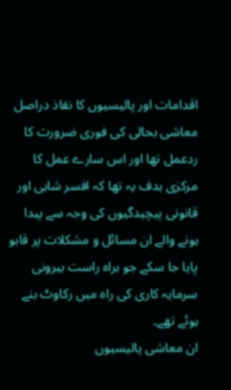اقدامات اور پالیسیوں کا نفاذ دراصل معاشی بحالی کی فوری ضرورت کا ردعمل تھا اور اس سارے عمل کا مرکزی ہدف یہ تھا کہ افسر شاہی اور قانونی پیچیدگیوں کی وجہ سے پیدا ہونے والے ان مسائل و مشکلات پر قابو پایا جا سکے جو براہ راست بیرونی سرمایہ کاری کی راہ میں رکاوٹ بنے ہوئے تھے۔
ان معاشی پالیسیوں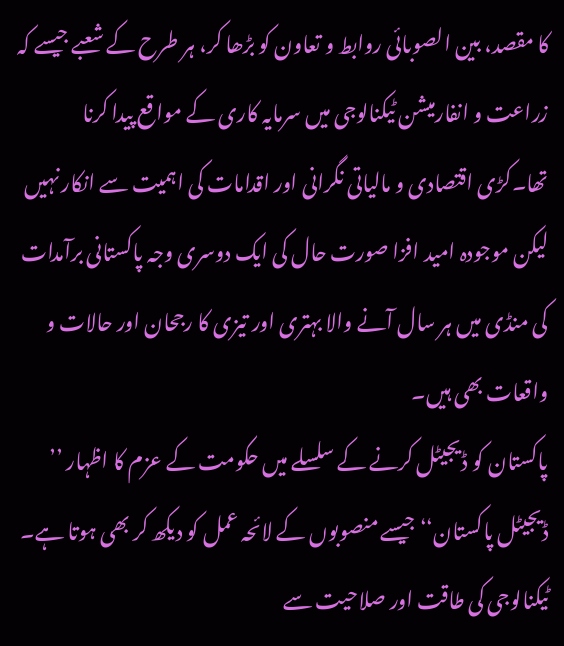کا مقصد، بین الصوبائی روابط و تعاون کو بڑھا کر، ہر طرح کے شعبے جیسے کہ زراعت و انفارمیشن ٹیکنالوجی میں سرمایہ کاری کے مواقع پیدا کرنا تھا۔کڑی اقتصادی و مالیاتی نگرانی اور اقدامات کی اہمیت سے انکار نہیں لیکن موجودہ امید افزا صورت حال کی ایک دوسری وجہ پاکستانی برآمدات کی منڈی میں ہر سال آنے والا بہتری اور تیزی کا رجحان اور حالات و واقعات بھی ہیں۔
پاکستان کو ڈیجیٹل کرنے کے سلسلے میں حکومت کے عزم کا اظہار ’’ ڈیجیٹل پاکستان‘‘ جیسے منصوبوں کے لائحہ عمل کو دیکھ کر بھی ہوتا ہے۔ ٹیکنالوجی کی طاقت اور صلاحیت سے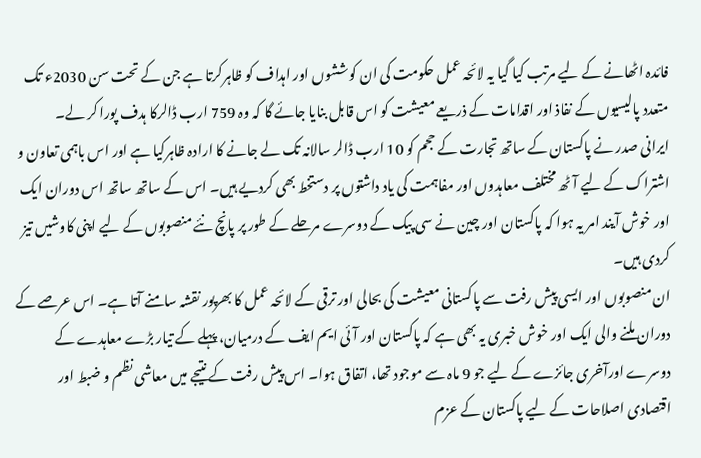فائدہ اٹھانے کے لیے مرتب کیا گیا یہ لائحہ عمل حکومت کی ان کوششوں اور اہداف کو ظاہرکرتا ہے جن کے تحت سن 2030ء تک متعدد پالیسیوں کے نفاذ اور اقدامات کے ذریعے معیشت کو اس قابل بنایا جائے گا کہ وہ 759 ارب ڈالرکا ہدف پورا کر لے۔
ایرانی صدر نے پاکستان کے ساتھ تجارت کے حجم کو 10 ارب ڈالر سالانہ تک لے جانے کا ارادہ ظاہرکیا ہے اور اس باہمی تعاون و اشتراک کے لیے آٹھ مختلف معاہدوں اور مفاہمت کی یاد داشتوں پر دستخط بھی کردیے ہیں۔ اس کے ساتھ ساتھ اس دوران ایک اور خوش آیند امر یہ ہوا کہ پاکستان اور چین نے سی پیک کے دوسرے مرحلے کے طور پر پانچ نئے منصوبوں کے لیے اپنی کاوشیں تیز کردی ہیں۔
ان منصوبوں اور ایسی پیش رفت سے پاکستانی معیشت کی بحالی اور ترقی کے لائحہ عمل کا بھرپور نقشہ سامنے آتا ہے۔ اس عرصے کے دوران ملنے والی ایک اور خوش خبری یہ بھی ہے کہ پاکستان اور آئی ایم ایف کے درمیان، پہلے کے تیار بڑے معاہدے کے دوسرے اورآخری جائزے کے لیے جو 9 ماہ سے موجود تھا، اتفاق ہوا۔ اس پیش رفت کے نتیجے میں معاشی نظم و ضبط اور اقتصادی اصلاحات کے لیے پاکستان کے عزم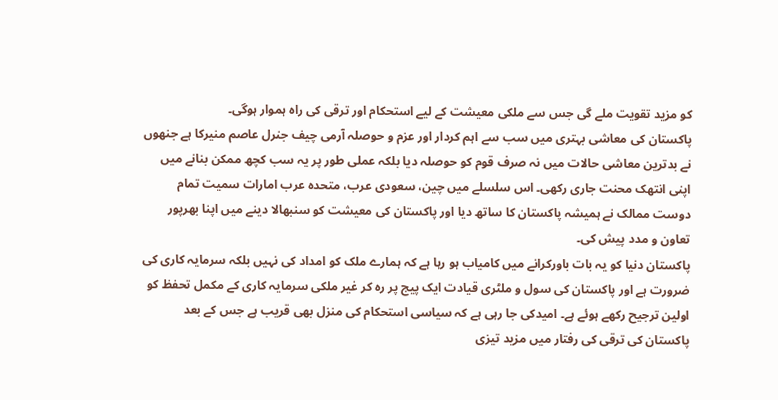کو مزید تقویت ملے گی جس سے ملکی معیشت کے لیے استحکام اور ترقی کی راہ ہموار ہوگی۔
پاکستان کی معاشی بہتری میں سب سے اہم کردار اور عزم و حوصلہ آرمی چیف جنرل عاصم منیرکا ہے جنھوں نے بدترین معاشی حالات میں نہ صرف قوم کو حوصلہ دیا بلکہ عملی طور پر یہ سب کچھ ممکن بنانے میں اپنی انتھک محنت جاری رکھی۔ اس سلسلے میں چین، سعودی عرب، متحدہ عرب امارات سمیت تمام دوست ممالک نے ہمیشہ پاکستان کا ساتھ دیا اور پاکستان کی معیشت کو سنبھالا دینے میں اپنا بھرپور تعاون و مدد پیش کی۔
پاکستان دنیا کو یہ بات باورکرانے میں کامیاب ہو رہا ہے کہ ہمارے ملک کو امداد کی نہیں بلکہ سرمایہ کاری کی ضرورت ہے اور پاکستان کی سول و ملٹری قیادت ایک پیج پر رہ کر غیر ملکی سرمایہ کاری کے مکمل تحفظ کو اولین ترجیح رکھے ہوئے ہے۔ امیدکی جا رہی ہے کہ سیاسی استحکام کی منزل بھی قریب ہے جس کے بعد پاکستان کی ترقی کی رفتار میں مزید تیزی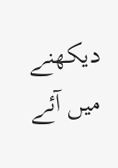دیکھنے میں آئے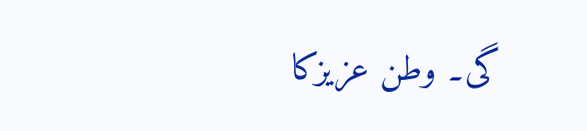گی۔ وطن عزیزکا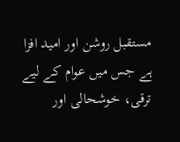مستقبل روشن اور امید افزا ہے جس میں عوام کے لیے ترقی، خوشحالی اور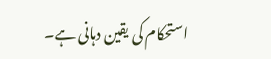استحکام کی یقین دہانی ہے۔